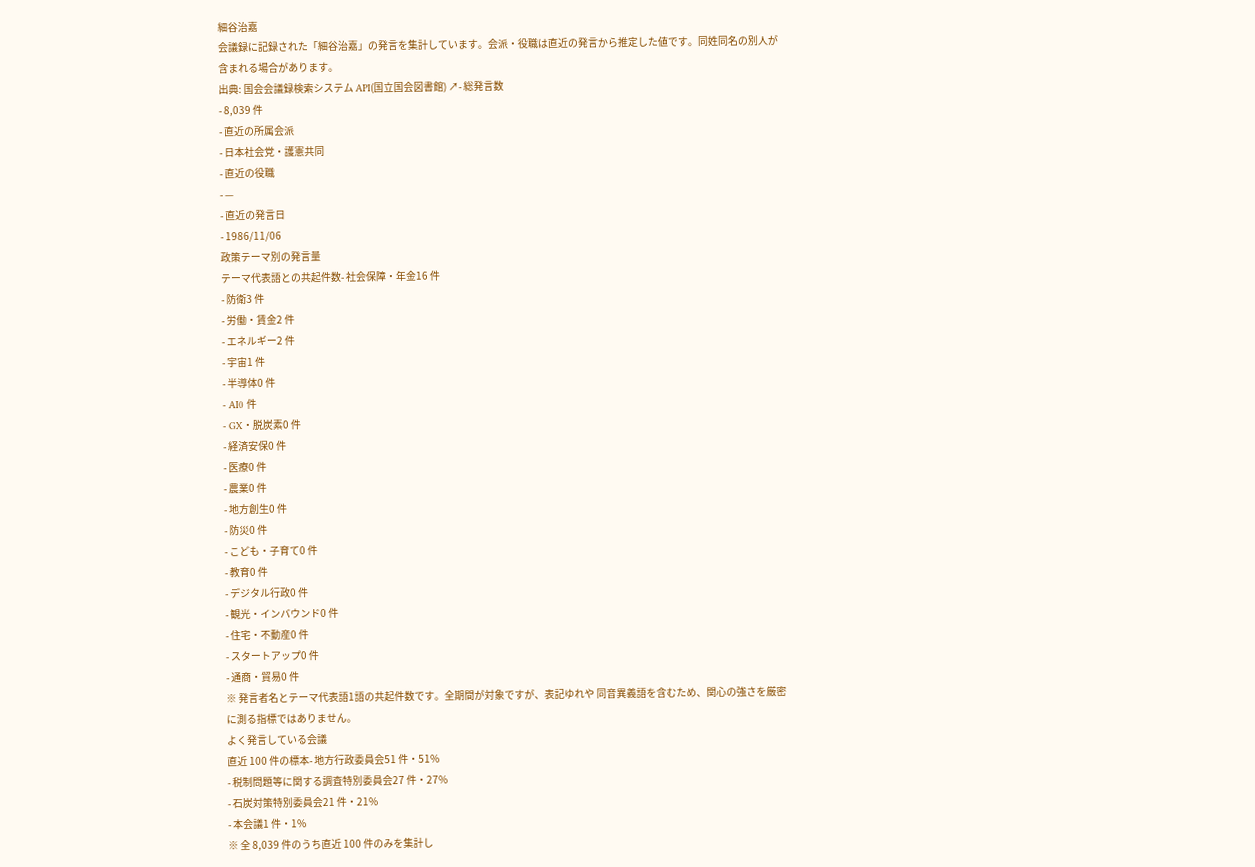細谷治嘉
会議録に記録された「細谷治嘉」の発言を集計しています。会派・役職は直近の発言から推定した値です。同姓同名の別人が含まれる場合があります。
出典: 国会会議録検索システム API(国立国会図書館) ↗- 総発言数
- 8,039 件
- 直近の所属会派
- 日本社会党・護憲共同
- 直近の役職
- —
- 直近の発言日
- 1986/11/06
政策テーマ別の発言量
テーマ代表語との共起件数- 社会保障・年金16 件
- 防衛3 件
- 労働・賃金2 件
- エネルギー2 件
- 宇宙1 件
- 半導体0 件
- AI0 件
- GX・脱炭素0 件
- 経済安保0 件
- 医療0 件
- 農業0 件
- 地方創生0 件
- 防災0 件
- こども・子育て0 件
- 教育0 件
- デジタル行政0 件
- 観光・インバウンド0 件
- 住宅・不動産0 件
- スタートアップ0 件
- 通商・貿易0 件
※ 発言者名とテーマ代表語1語の共起件数です。全期間が対象ですが、表記ゆれや 同音異義語を含むため、関心の強さを厳密に測る指標ではありません。
よく発言している会議
直近 100 件の標本- 地方行政委員会51 件・51%
- 税制問題等に関する調査特別委員会27 件・27%
- 石炭対策特別委員会21 件・21%
- 本会議1 件・1%
※ 全 8,039 件のうち直近 100 件のみを集計し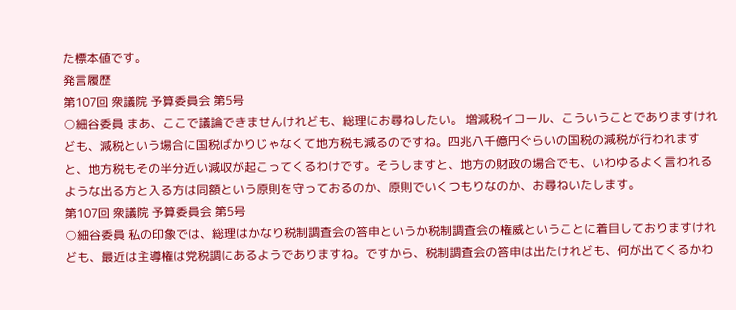た標本値です。
発言履歴
第107回 衆議院 予算委員会 第5号
○細谷委員 まあ、ここで議論できませんけれども、総理にお尋ねしたい。 増減税イコール、こういうことでありますけれども、減税という場合に国税ばかりじゃなくて地方税も減るのですね。四兆八千億円ぐらいの国税の減税が行われますと、地方税もその半分近い減収が起こってくるわけです。そうしますと、地方の財政の場合でも、いわゆるよく言われるような出る方と入る方は同額という原則を守っておるのか、原則でいくつもりなのか、お尋ねいたします。
第107回 衆議院 予算委員会 第5号
○細谷委員 私の印象では、総理はかなり税制調査会の答申というか税制調査会の権威ということに着目しておりますけれども、最近は主導権は党税調にあるようでありますね。ですから、税制調査会の答申は出たけれども、何が出てくるかわ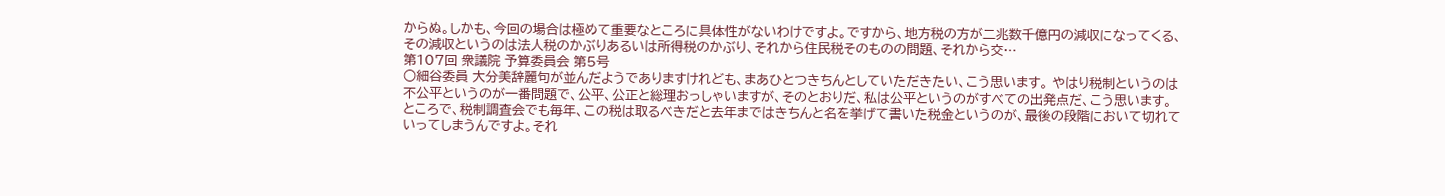からぬ。しかも、今回の場合は極めて重要なところに具体性がないわけですよ。ですから、地方税の方が二兆数千億円の減収になってくる、その減収というのは法人税のかぶりあるいは所得税のかぶり、それから住民税そのものの問題、それから交…
第107回 衆議院 予算委員会 第5号
○細谷委員 大分美辞麗句が並んだようでありますけれども、まあひとつきちんとしていただきたい、こう思います。 やはり税制というのは不公平というのが一番問題で、公平、公正と総理おっしゃいますが、そのとおりだ、私は公平というのがすべての出発点だ、こう思います。 ところで、税制調査会でも毎年、この税は取るべきだと去年まではきちんと名を挙げて書いた税金というのが、最後の段階において切れていってしまうんですよ。それ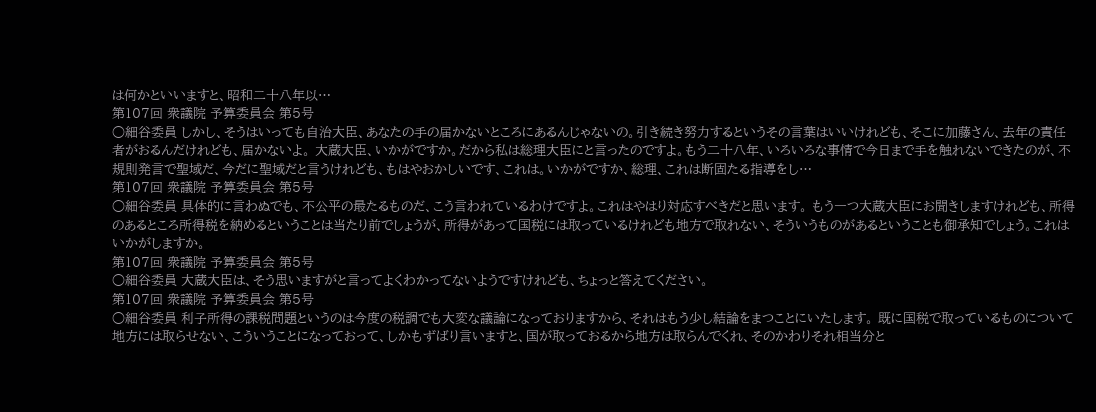は何かといいますと、昭和二十八年以…
第107回 衆議院 予算委員会 第5号
○細谷委員 しかし、そうはいっても自治大臣、あなたの手の届かないところにあるんじゃないの。引き続き努力するというその言葉はいいけれども、そこに加藤さん、去年の責任者がおるんだけれども、届かないよ。 大蔵大臣、いかがですか。だから私は総理大臣にと言ったのですよ。もう二十八年、いろいろな事情で今日まで手を触れないできたのが、不規則発言で聖域だ、今だに聖域だと言うけれども、もはやおかしいです、これは。いかがですか、総理、これは断固たる指導をし…
第107回 衆議院 予算委員会 第5号
○細谷委員 具体的に言わぬでも、不公平の最たるものだ、こう言われているわけですよ。これはやはり対応すべきだと思います。 もう一つ大蔵大臣にお聞きしますけれども、所得のあるところ所得税を納めるということは当たり前でしょうが、所得があって国税には取っているけれども地方で取れない、そういうものがあるということも御承知でしょう。これはいかがしますか。
第107回 衆議院 予算委員会 第5号
○細谷委員 大蔵大臣は、そう思いますがと言ってよくわかってないようですけれども、ちょっと答えてください。
第107回 衆議院 予算委員会 第5号
○細谷委員 利子所得の課税問題というのは今度の税調でも大変な議論になっておりますから、それはもう少し結論をまつことにいたします。 既に国税で取っているものについて地方には取らせない、こういうことになっておって、しかもずばり言いますと、国が取っておるから地方は取らんでくれ、そのかわりそれ相当分と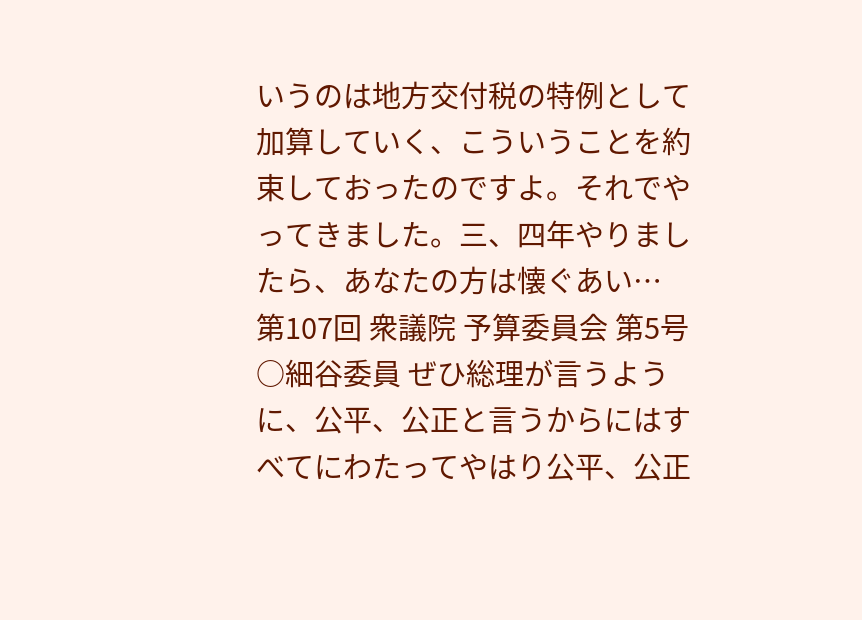いうのは地方交付税の特例として加算していく、こういうことを約束しておったのですよ。それでやってきました。三、四年やりましたら、あなたの方は懐ぐあい…
第107回 衆議院 予算委員会 第5号
○細谷委員 ぜひ総理が言うように、公平、公正と言うからにはすべてにわたってやはり公平、公正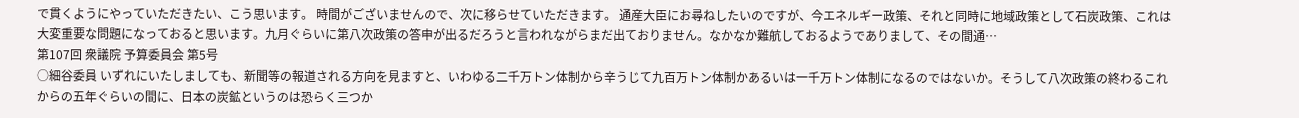で貫くようにやっていただきたい、こう思います。 時間がございませんので、次に移らせていただきます。 通産大臣にお尋ねしたいのですが、今エネルギー政策、それと同時に地域政策として石炭政策、これは大変重要な問題になっておると思います。九月ぐらいに第八次政策の答申が出るだろうと言われながらまだ出ておりません。なかなか難航しておるようでありまして、その間通…
第107回 衆議院 予算委員会 第5号
○細谷委員 いずれにいたしましても、新聞等の報道される方向を見ますと、いわゆる二千万トン体制から辛うじて九百万トン体制かあるいは一千万トン体制になるのではないか。そうして八次政策の終わるこれからの五年ぐらいの間に、日本の炭鉱というのは恐らく三つか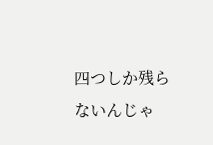四つしか残らないんじゃ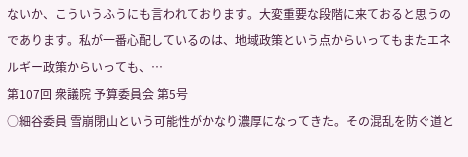ないか、こういうふうにも言われております。大変重要な段階に来ておると思うのであります。私が一番心配しているのは、地域政策という点からいってもまたエネルギー政策からいっても、…
第107回 衆議院 予算委員会 第5号
○細谷委員 雪崩閉山という可能性がかなり濃厚になってきた。その混乱を防ぐ道と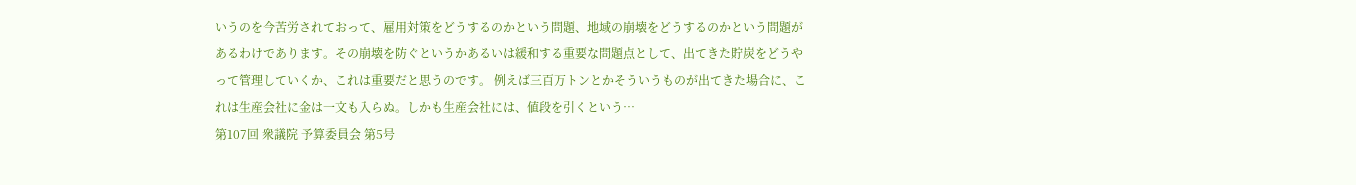いうのを今苦労されておって、雇用対策をどうするのかという問題、地域の崩壊をどうするのかという問題があるわけであります。その崩壊を防ぐというかあるいは緩和する重要な問題点として、出てきた貯炭をどうやって管理していくか、これは重要だと思うのです。 例えば三百万トンとかそういうものが出てきた場合に、これは生産会社に金は一文も入らぬ。しかも生産会社には、値段を引くという…
第107回 衆議院 予算委員会 第5号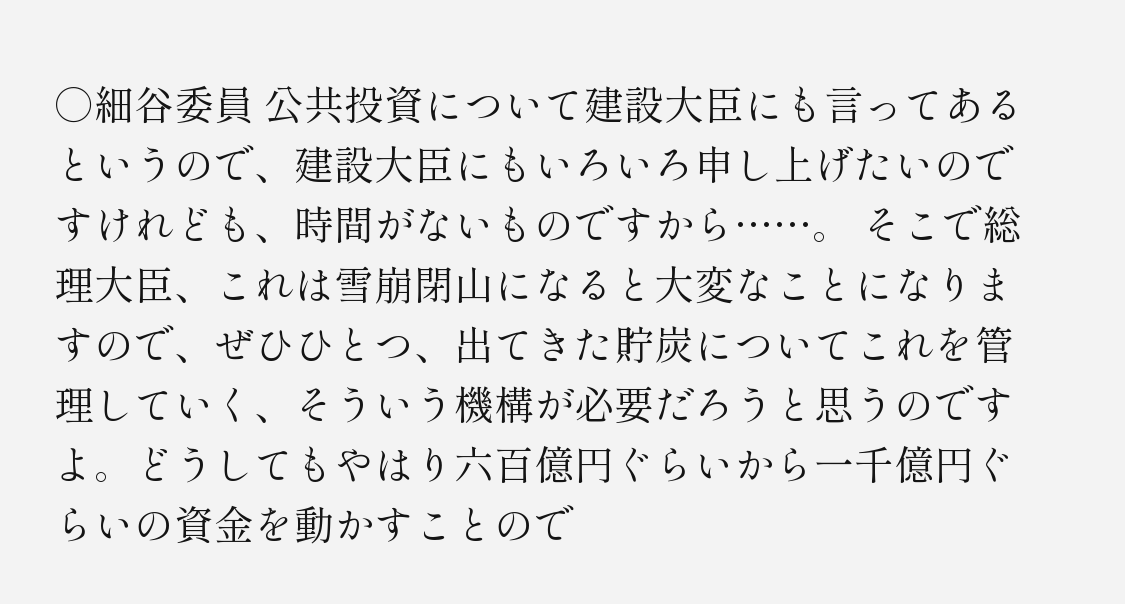○細谷委員 公共投資について建設大臣にも言ってあるというので、建設大臣にもいろいろ申し上げたいのですけれども、時間がないものですから……。 そこで総理大臣、これは雪崩閉山になると大変なことになりますので、ぜひひとつ、出てきた貯炭についてこれを管理していく、そういう機構が必要だろうと思うのですよ。どうしてもやはり六百億円ぐらいから一千億円ぐらいの資金を動かすことので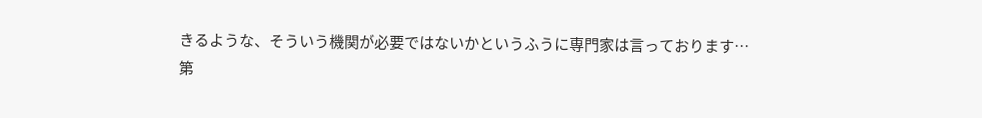きるような、そういう機関が必要ではないかというふうに専門家は言っております…
第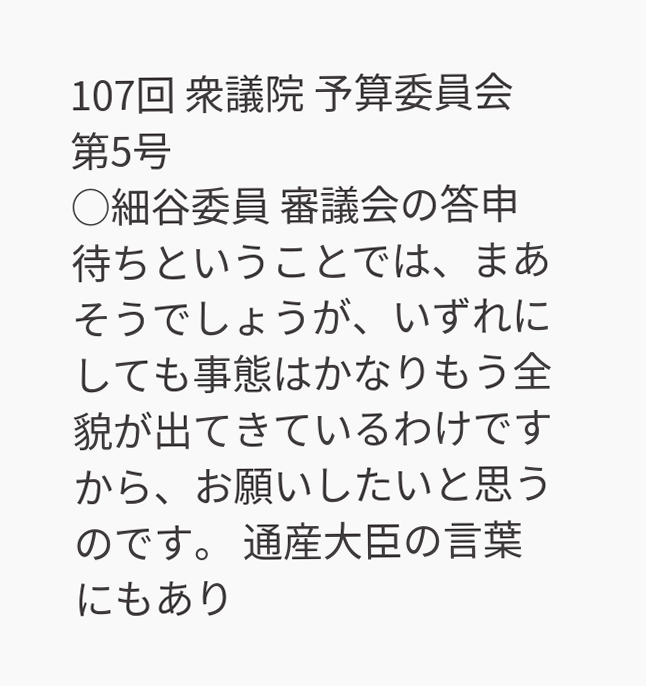107回 衆議院 予算委員会 第5号
○細谷委員 審議会の答申待ちということでは、まあそうでしょうが、いずれにしても事態はかなりもう全貌が出てきているわけですから、お願いしたいと思うのです。 通産大臣の言葉にもあり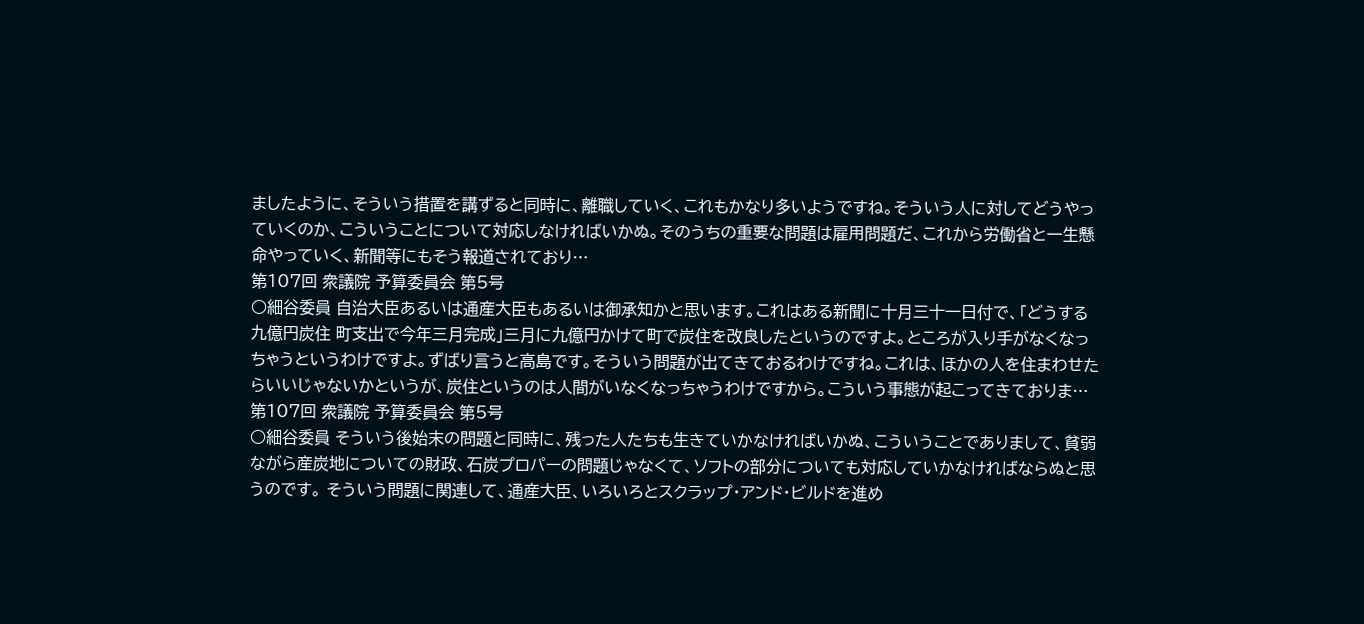ましたように、そういう措置を講ずると同時に、離職していく、これもかなり多いようですね。そういう人に対してどうやっていくのか、こういうことについて対応しなければいかぬ。そのうちの重要な問題は雇用問題だ、これから労働省と一生懸命やっていく、新聞等にもそう報道されており…
第107回 衆議院 予算委員会 第5号
○細谷委員 自治大臣あるいは通産大臣もあるいは御承知かと思います。これはある新聞に十月三十一日付で、「どうする九億円炭住 町支出で今年三月完成」三月に九億円かけて町で炭住を改良したというのですよ。ところが入り手がなくなっちゃうというわけですよ。ずばり言うと高島です。そういう問題が出てきておるわけですね。これは、ほかの人を住まわせたらいいじゃないかというが、炭住というのは人間がいなくなっちゃうわけですから。こういう事態が起こってきておりま…
第107回 衆議院 予算委員会 第5号
○細谷委員 そういう後始末の問題と同時に、残った人たちも生きていかなければいかぬ、こういうことでありまして、貧弱ながら産炭地についての財政、石炭プロパーの問題じゃなくて、ソフトの部分についても対応していかなければならぬと思うのです。 そういう問題に関連して、通産大臣、いろいろとスクラップ・アンド・ビルドを進め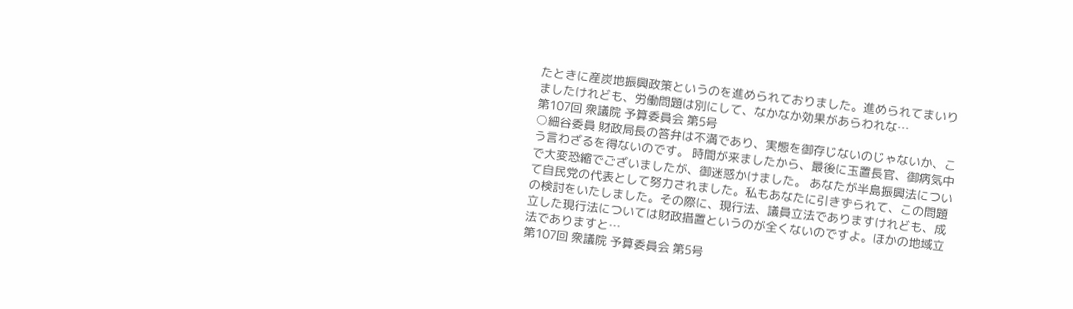たときに産炭地振興政策というのを進められておりました。進められてまいりましたけれども、労働問題は別にして、なかなか効果があらわれな…
第107回 衆議院 予算委員会 第5号
○細谷委員 財政局長の答弁は不満であり、実態を御存じないのじゃないか、こう言わざるを得ないのです。 時間が来ましたから、最後に玉置長官、御病気中で大変恐縮でございましたが、御迷惑かけました。 あなたが半島振興法について自民党の代表として努力されました。私もあなたに引きずられて、この問題の検討をいたしました。その際に、現行法、議員立法でありますけれども、成立した現行法については財政措置というのが全くないのですよ。ほかの地域立法でありますと…
第107回 衆議院 予算委員会 第5号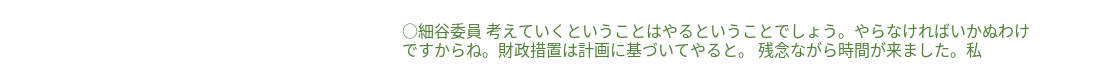○細谷委員 考えていくということはやるということでしょう。やらなければいかぬわけですからね。財政措置は計画に基づいてやると。 残念ながら時間が来ました。私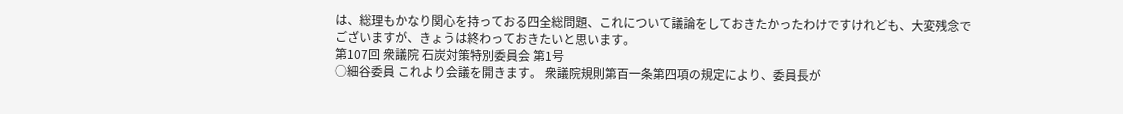は、総理もかなり関心を持っておる四全総問題、これについて議論をしておきたかったわけですけれども、大変残念でございますが、きょうは終わっておきたいと思います。
第107回 衆議院 石炭対策特別委員会 第1号
○細谷委員 これより会議を開きます。 衆議院規則第百一条第四項の規定により、委員長が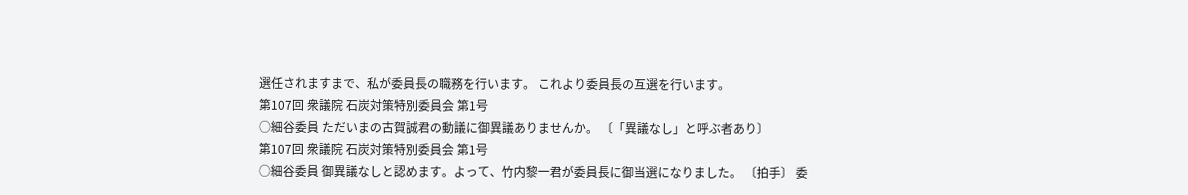選任されますまで、私が委員長の職務を行います。 これより委員長の互選を行います。
第107回 衆議院 石炭対策特別委員会 第1号
○細谷委員 ただいまの古賀誠君の動議に御異議ありませんか。 〔「異議なし」と呼ぶ者あり〕
第107回 衆議院 石炭対策特別委員会 第1号
○細谷委員 御異議なしと認めます。よって、竹内黎一君が委員長に御当選になりました。 〔拍手〕 委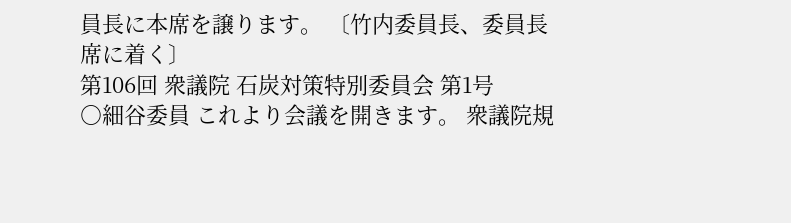員長に本席を譲ります。 〔竹内委員長、委員長席に着く〕
第106回 衆議院 石炭対策特別委員会 第1号
○細谷委員 これより会議を開きます。 衆議院規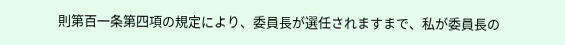則第百一条第四項の規定により、委員長が選任されますまで、私が委員長の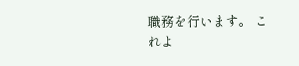職務を行います。 これよ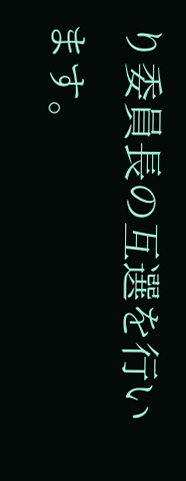り委員長の互選を行います。